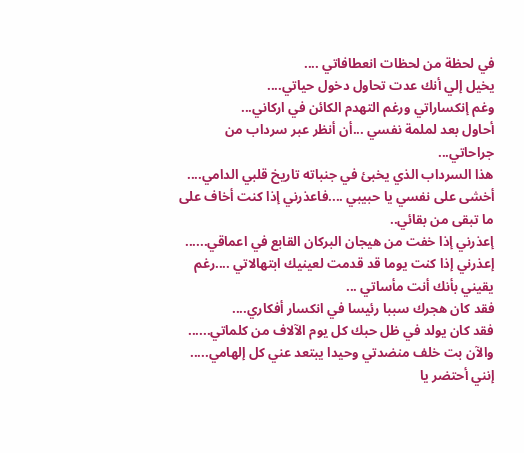في لحظة من لحظات انعطافاتي ....
يخيل إلي أنك عدت تحاول دخول حياتي....
وغم إنكساراتي ورغم التهدم الكائن في اركاني...
أحاول بعد لملمة نفسي ...أن أنظر عبر سرداب من جراحاتي...
هذا السرداب الذي يخبئ في جنباته تاريخ قلبي الدامي....
أخشى على نفسي يا حبيبي ....فاعذرني إذا كنت أخاف على ما تبقى من بقائي..
إعذرني إذا خفت من هيجان البركان القابع في اعماقي......
إعذرني إذا كنت يوما قد قدمت لعينيك ابتهالاتي ....رغم يقيني بأنك أنت مأساتي ...
فقد كان هجرك سببا رئيسا في انكسار أفكاري....
فقد كان يولد في ظل حبك كل يوم الآلاف من كلماتي......
والآن بت خلف منضدتي وحيدا يبتعد عني كل إلهامي.....
إنني أحتضر يا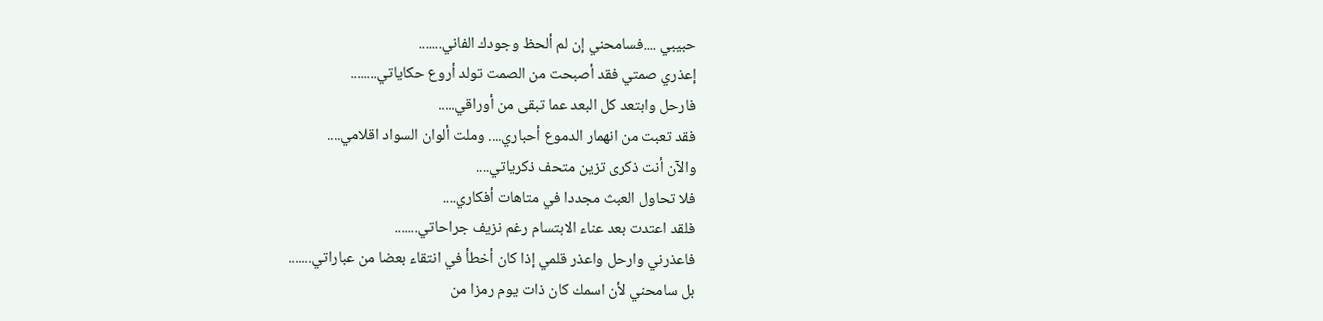حبيبي ....فسامحني إن لم ألحظ وجودك الفاني.......
إعذري صمتي فقد أصبحت من الصمت تولد أروع حكاياتي........
فارحل وابتعد كل البعد عما تبقى من أوراقي.....
فقد تعبت من انهمار الدموع أحباري.... وملت ألوان السواد اقلامي....
والآن أنت ذكرى تزين متحف ذكرياتي....
فلا تحاول العبث مجددا في متاهات أفكاري....
فلقد اعتدت بعد عناء الابتسام رغم نزيف جراحاتي.......
فاعذرني وارحل واعذر قلمي إذا كان أخطأ في انتقاء بعضا من عباراتي.......
بل سامحني لأن اسمك كان ذات يوم رمزا من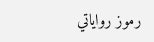رموز رواياتي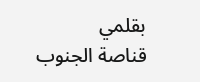بقلمي
قناصة الجنوب